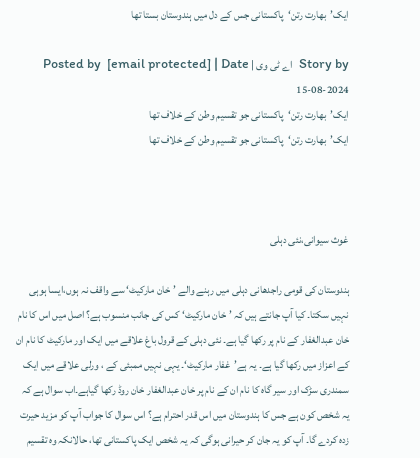ایک’بھارت رتن‘پاکستانی جس کے دل میں ہندوستان بستا تھا

Story by  اے ٹی وی | Posted by  [email protected] | Date 15-08-2024
ایک’بھارت رتن‘پاکستانی جو تقسیم وطن کے خلاف تھا
ایک’بھارت رتن‘پاکستانی جو تقسیم وطن کے خلاف تھا



غوث سیوانی،نئی دہلی

ہندوستان کی قومی راجدھانی دہلی میں رہنے والے ’خان مارکیٹ‘ سے واقف نہ ہوں،ایسا ہوہی نہیں سکتا۔ کیا آپ جانتے ہیں کہ ’خان مارکیٹ‘ کس کی جانب منسوب ہے؟ اصل میں اس کا نام خان عبدالغفار کے نام پر رکھا گیا ہے۔ نئی دہلی کے قرول باغ علاقے میں ایک اور مارکیٹ کا نام ان کے اعزاز میں رکھا گیا ہے۔ یہ ہے’غفار مارکیٹ‘۔ یہی نہیں ممبئی کے ، ورلی علاقے میں ایک سمندری سڑک اور سیر گاہ کا نام ان کے نام پر خان عبدالغفار خان روڈ رکھا گیاہے۔اب سوال ہے کہ یہ شخص کون ہے جس کا ہندوستان میں اس قدر احترام ہے؟ اس سوال کا جواب آپ کو مزید حیرت زدہ کردے گا۔ آپ کو یہ جان کر حیرانی ہوگی کہ یہ شخص ایک پاکستانی تھا، حالانکہ وہ تقسیم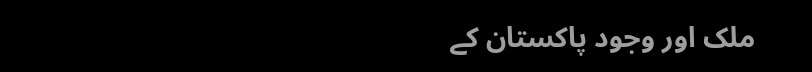ملک اور وجود پاکستان کے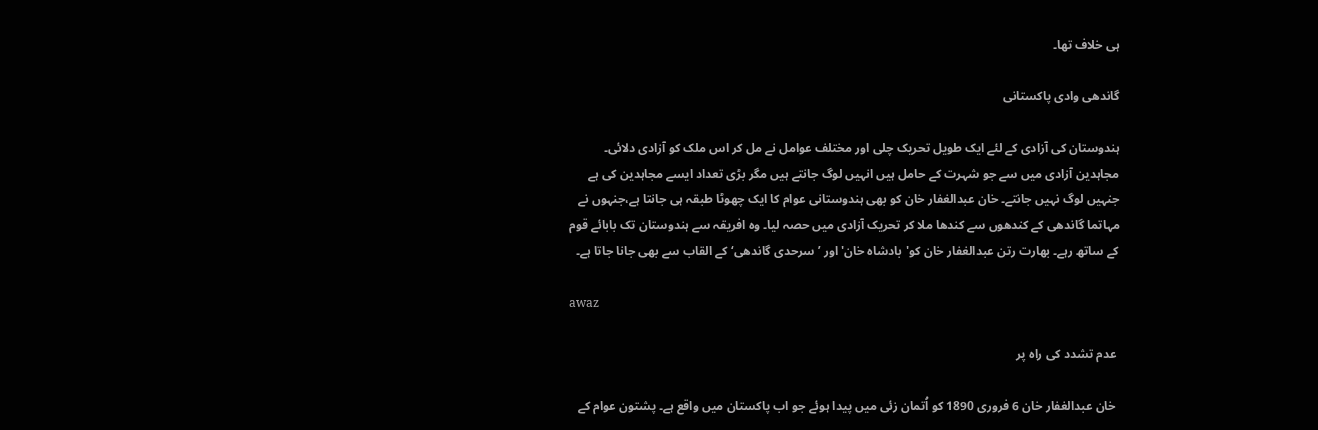ہی خلاف تھا۔

گاندھی وادی پاکستانی

ہندوستان کی آزادی کے لئے ایک طویل تحریک چلی اور مختلف عوامل نے مل کر اس ملک کو آزادی دلائی۔ مجاہدین آزادی میں سے جو شہرت کے حامل ہیں انہیں لوگ جانتے ہیں مگر بڑی تعداد ایسے مجاہدین کی ہے جنہیں لوگ نہیں جانتے۔ خان عبدالغفار خان کو بھی ہندوستانی عوام کا ایک چھوٹا طبقہ ہی جانتا ہے،جنہوں نے مہاتما گاندھی کے کندھوں سے کندھا ملا کر تحریک آزادی میں حصہ لیا۔ وہ افریقہ سے ہندوستان تک بابائے قوم کے ساتھ رہے۔ بھارت رتن عبدالغفار خان کو'بادشاہ خان'اور ’سرحدی گاندھی‘ کے القاب سے بھی جانا جاتا ہے۔

awaz

 عدم تشدد کی راہ پر

 خان عبدالغفار خان 6 فروری 1890 کو اُتمان زئی میں پیدا ہوئے جو اب پاکستان میں واقع ہے۔ پشتون عوام کے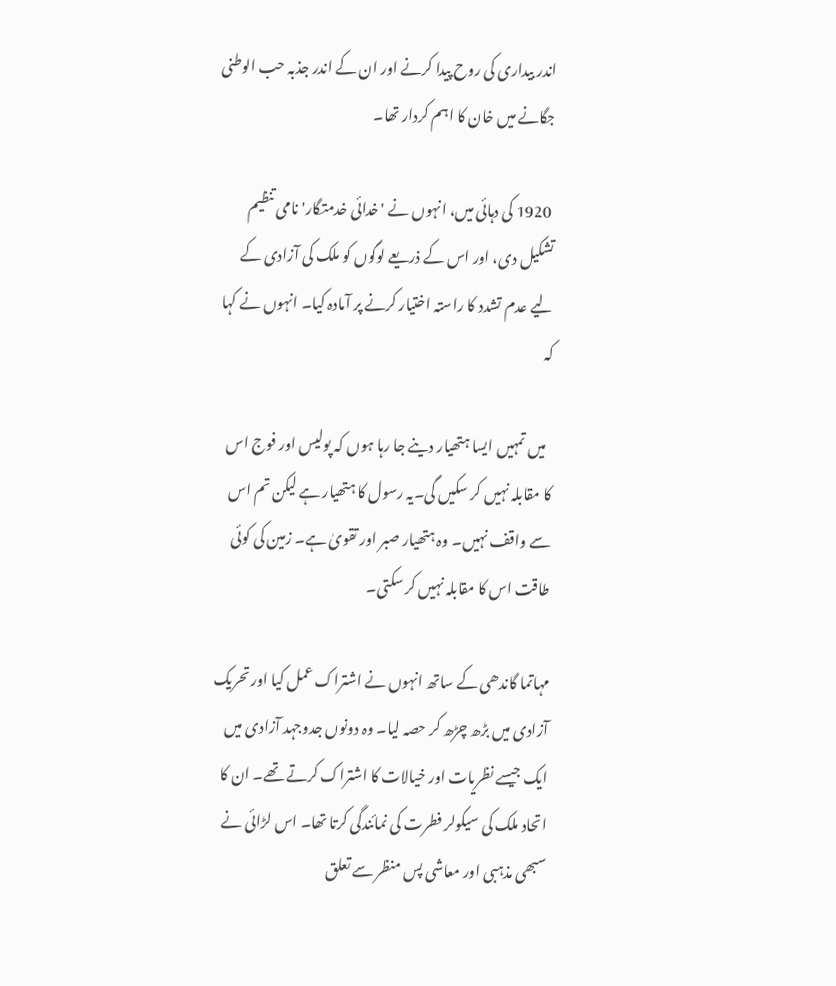اندر بیداری کی روح پیدا کرنے اور ان کے اندر جذبہ حب الوطنی جگانے میں خان کا اہم کردار تھا۔

 1920 کی دہائی میں، انہوں نے 'خدائی خدمتگار' نامی تنظیم تشکیل دی، اور اس کے ذریعے لوگوں کو ملک کی آزادی کے لیے عدم تشدد کا راستہ اختیار کرنے پر آمادہ کیا۔ انہوں نے کہا کہ

  میں تمہیں ایسا ہتھیار دینے جا رہا ہوں کہ پولیس اور فوج اس کا مقابلہ نہیں کر سکیں گی۔یہ رسول کا ہتھیار ہے لیکن تم اس سے واقف نہیں۔ وہ ہتھیار صبر اور تقویٰ ہے۔ زمین کی کوئی طاقت اس کا مقابلہ نہیں کر سکتی۔

مہاتما گاندھی کے ساتھ انہوں نے اشتراک عمل کیا اور تحریک آزادی میں بڑھ چڑھ کر حصہ لیا۔ وہ دونوں جدوجہد آزادی میں ایک جیسے نظریات اور خیالات کا اشتراک کرتے تھے۔ ان کا اتحاد ملک کی سیکولر فطرت کی نمائندگی کرتا تھا۔ اس لڑائی نے سبھی مذہبی اور معاشی پس منظر سے تعلق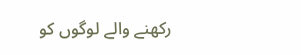رکھنے والے لوگوں کو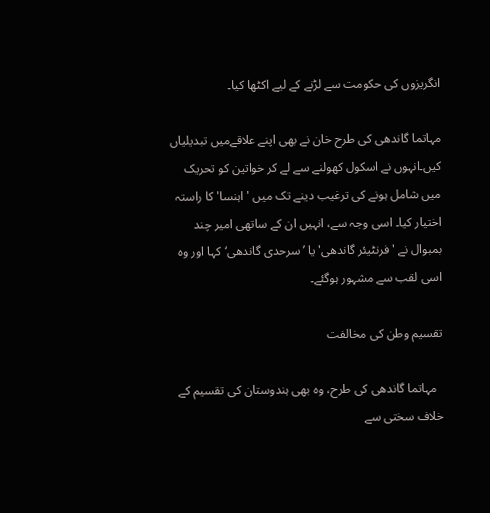انگریزوں کی حکومت سے لڑنے کے لیے اکٹھا کیا۔

مہاتما گاندھی کی طرح خان نے بھی اپنے علاقےمیں تبدیلیاں کیں۔انہوں نے اسکول کھولنے سے لے کر خواتین کو تحریک میں شامل ہونے کی ترغیب دینے تک میں 'اہنسا' کا راستہ اختیار کیا۔ اسی وجہ سے، انہیں ان کے ساتھی امیر چند بمبوال نے 'فرنٹیئر گاندھی' یا ’سرحدی گاندھی‘کہا اور وہ اسی لقب سے مشہور ہوگئے۔

تقسیم وطن کی مخالفت

  مہاتما گاندھی کی طرح، وہ بھی ہندوستان کی تقسیم کے خلاف سختی سے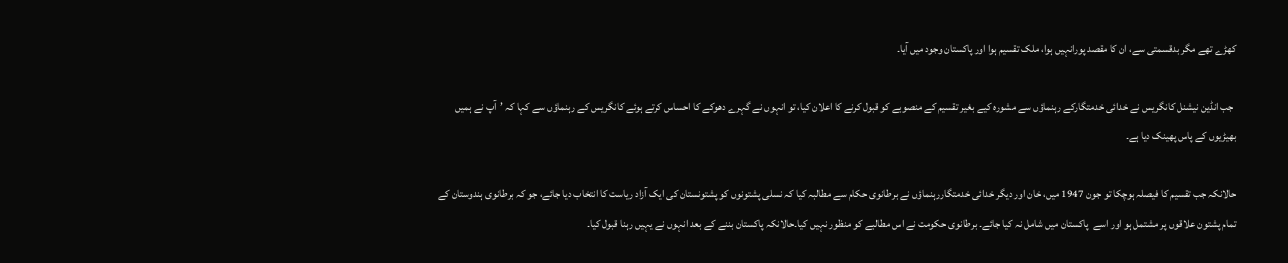کھڑے تھے مگر بدقسمتی سے، ان کا مقصد پورانہیں ہوا، ملک تقسیم ہوا اور پاکستان وجود میں آیا۔

 جب انڈین نیشنل کانگریس نے خدائی خدمتگارکے رہنماؤں سے مشورہ کیے بغیر تقسیم کے منصوبے کو قبول کرنے کا اعلان کیا، تو انہوں نے گہرے دھوکے کا احساس کرتے ہوئے کانگریس کے رہنماؤں سے کہا کہ ’آپ نے ہمیں بھیڑیوں کے پاس پھینک دیا ہے۔

حالانکہ جب تقسیم کا فیصلہ ہوچکا تو جون 1947 میں، خان اور دیگر خدائی خدمتگاررہنماؤں نے برطانوی حکام سے مطالبہ کیا کہ نسلی پشتونوں کو پشتونستان کی ایک آزاد ریاست کا انتخاب دیا جائے، جو کہ برطانوی ہندوستان کے تمام پشتون علاقوں پر مشتمل ہو اور اسے  پاکستان میں شامل نہ کیا جائے۔ برطانوی حکومت نے اس مطالبے کو منظور نہیں کیا۔حالانکہ پاکستان بننے کے بعد انہوں نے یہیں رہنا قبول کیا۔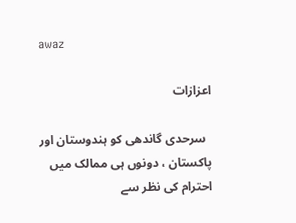awaz

اعزازات

  سرحدی گاندھی کو ہندوستان اور پاکستان ، دونوں ہی ممالک میں احترام کی نظر سے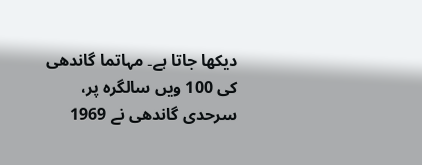دیکھا جاتا ہے۔ مہاتما گاندھی کی 100 ویں سالگرہ پر، سرحدی گاندھی نے 1969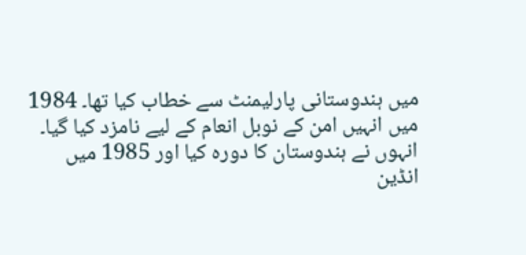میں ہندوستانی پارلیمنٹ سے خطاب کیا تھا۔ 1984 میں انہیں امن کے نوبل انعام کے لیے نامزد کیا گیا۔ انہوں نے ہندوستان کا دورہ کیا اور 1985 میں انڈین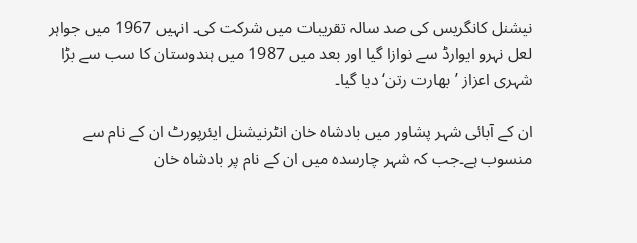نیشنل کانگریس کی صد سالہ تقریبات میں شرکت کی۔ انہیں 1967 میں جواہر لعل نہرو ایوارڈ سے نوازا گیا اور بعد میں 1987 میں ہندوستان کا سب سے بڑا شہری اعزاز ’بھارت رتن‘ دیا گیا۔

ان کے آبائی شہر پشاور میں بادشاہ خان انٹرنیشنل ایئرپورٹ ان کے نام سے منسوب ہے۔جب کہ شہر چارسدہ میں ان کے نام پر بادشاہ خان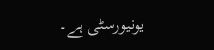یونیورسٹی ہے۔